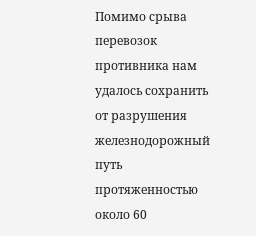Помимо срыва перевозок противника нам удалось сохранить от разрушения железнодорожный путь протяженностью около 60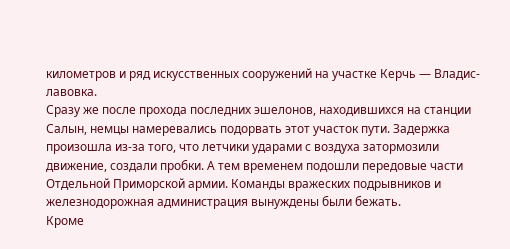километров и ряд искусственных сооружений на участке Керчь — Владис-лавовка.
Сразу же после прохода последних эшелонов, находившихся на станции Салын, немцы намеревались подорвать этот участок пути. Задержка произошла из-за того, что летчики ударами с воздуха затормозили движение, создали пробки. А тем временем подошли передовые части Отдельной Приморской армии. Команды вражеских подрывников и железнодорожная администрация вынуждены были бежать.
Кроме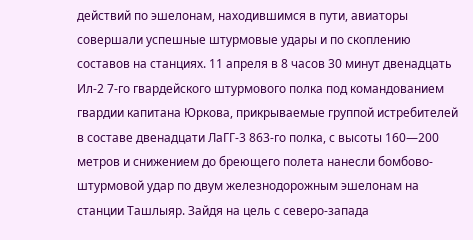действий по эшелонам, находившимся в пути, авиаторы совершали успешные штурмовые удары и по скоплению составов на станциях. 11 апреля в 8 часов 30 минут двенадцать Ил-2 7-го гвардейского штурмового полка под командованием гвардии капитана Юркова, прикрываемые группой истребителей в составе двенадцати ЛаГГ-3 863-го полка, с высоты 160—200 метров и снижением до бреющего полета нанесли бомбово-штурмовой удар по двум железнодорожным эшелонам на станции Ташлыяр. Зайдя на цель с северо-запада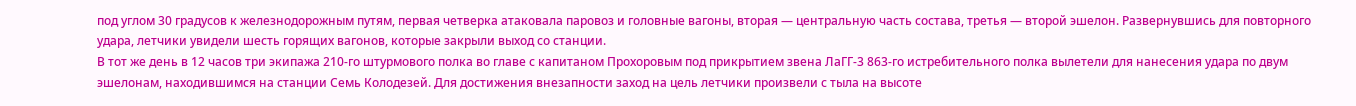под углом 30 градусов к железнодорожным путям, первая четверка атаковала паровоз и головные вагоны, вторая — центральную часть состава, третья — второй эшелон. Развернувшись для повторного удара, летчики увидели шесть горящих вагонов, которые закрыли выход со станции.
В тот же день в 12 часов три экипажа 210-го штурмового полка во главе с капитаном Прохоровым под прикрытием звена ЛаГГ-3 863-го истребительного полка вылетели для нанесения удара по двум эшелонам, находившимся на станции Семь Колодезей. Для достижения внезапности заход на цель летчики произвели с тыла на высоте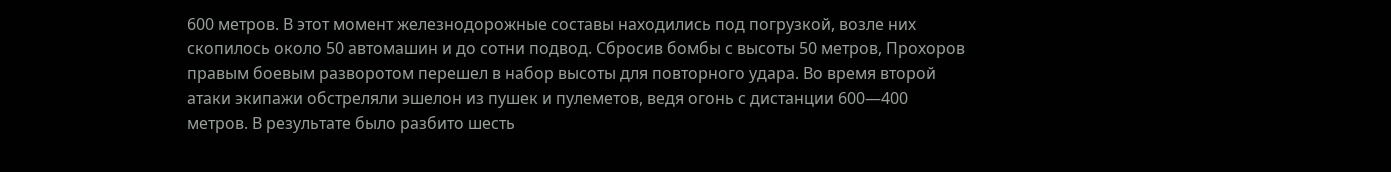600 метров. В этот момент железнодорожные составы находились под погрузкой, возле них скопилось около 50 автомашин и до сотни подвод. Сбросив бомбы с высоты 50 метров, Прохоров правым боевым разворотом перешел в набор высоты для повторного удара. Во время второй атаки экипажи обстреляли эшелон из пушек и пулеметов, ведя огонь с дистанции 600—400 метров. В результате было разбито шесть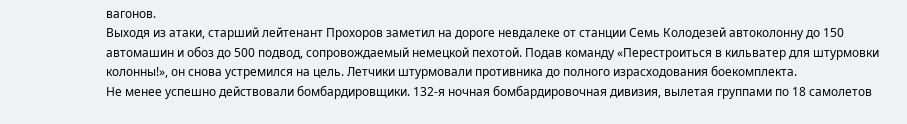вагонов.
Выходя из атаки, старший лейтенант Прохоров заметил на дороге невдалеке от станции Семь Колодезей автоколонну до 150 автомашин и обоз до 500 подвод, сопровождаемый немецкой пехотой. Подав команду «Перестроиться в кильватер для штурмовки колонны!», он снова устремился на цель. Летчики штурмовали противника до полного израсходования боекомплекта.
Не менее успешно действовали бомбардировщики. 132-я ночная бомбардировочная дивизия, вылетая группами по 18 самолетов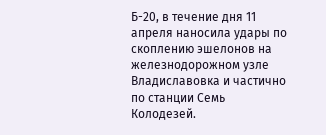Б-20, в течение дня 11 апреля наносила удары по скоплению эшелонов на железнодорожном узле Владиславовка и частично по станции Семь Колодезей.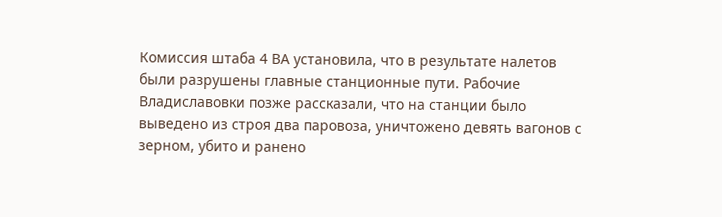Комиссия штаба 4 ВА установила, что в результате налетов были разрушены главные станционные пути. Рабочие Владиславовки позже рассказали, что на станции было выведено из строя два паровоза, уничтожено девять вагонов с зерном, убито и ранено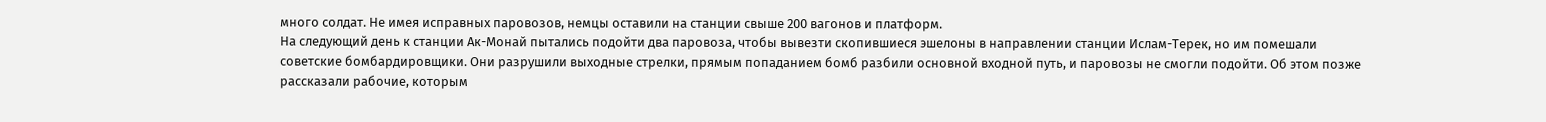много солдат. Не имея исправных паровозов, немцы оставили на станции свыше 200 вагонов и платформ.
На следующий день к станции Ак-Монай пытались подойти два паровоза, чтобы вывезти скопившиеся эшелоны в направлении станции Ислам-Терек, но им помешали советские бомбардировщики. Они разрушили выходные стрелки, прямым попаданием бомб разбили основной входной путь, и паровозы не смогли подойти. Об этом позже рассказали рабочие, которым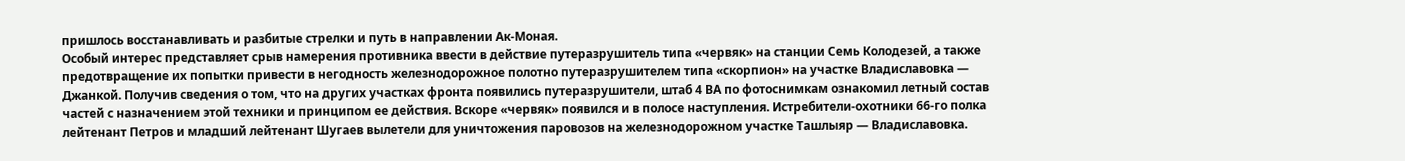пришлось восстанавливать и разбитые стрелки и путь в направлении Ак-Моная.
Особый интерес представляет срыв намерения противника ввести в действие путеразрушитель типа «червяк» на станции Семь Колодезей, а также предотвращение их попытки привести в негодность железнодорожное полотно путеразрушителем типа «скорпион» на участке Владиславовка — Джанкой. Получив сведения о том, что на других участках фронта появились путеразрушители, штаб 4 ВА по фотоснимкам ознакомил летный состав частей с назначением этой техники и принципом ее действия. Вскоре «червяк» появился и в полосе наступления. Истребители-охотники 66-го полка лейтенант Петров и младший лейтенант Шугаев вылетели для уничтожения паровозов на железнодорожном участке Ташлыяр — Владиславовка.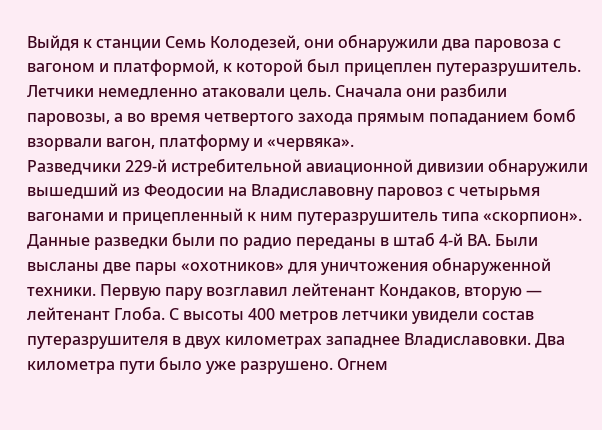Выйдя к станции Семь Колодезей, они обнаружили два паровоза с вагоном и платформой, к которой был прицеплен путеразрушитель. Летчики немедленно атаковали цель. Сначала они разбили паровозы, а во время четвертого захода прямым попаданием бомб взорвали вагон, платформу и «червяка».
Разведчики 229-й истребительной авиационной дивизии обнаружили вышедший из Феодосии на Владиславовну паровоз с четырьмя вагонами и прицепленный к ним путеразрушитель типа «скорпион». Данные разведки были по радио переданы в штаб 4-й ВА. Были высланы две пары «охотников» для уничтожения обнаруженной техники. Первую пару возглавил лейтенант Кондаков, вторую — лейтенант Глоба. С высоты 400 метров летчики увидели состав путеразрушителя в двух километрах западнее Владиславовки. Два километра пути было уже разрушено. Огнем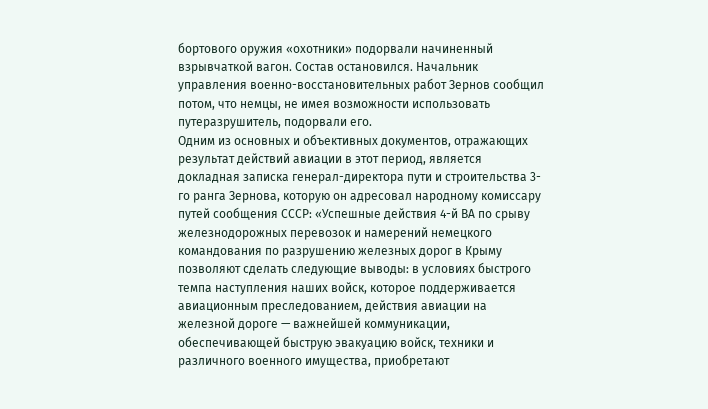бортового оружия «охотники» подорвали начиненный взрывчаткой вагон. Состав остановился. Начальник управления военно-восстановительных работ Зернов сообщил потом, что немцы, не имея возможности использовать путеразрушитель, подорвали его.
Одним из основных и объективных документов, отражающих результат действий авиации в этот период, является докладная записка генерал-директора пути и строительства 3-го ранга Зернова, которую он адресовал народному комиссару путей сообщения СССР: «Успешные действия 4-й ВА по срыву железнодорожных перевозок и намерений немецкого командования по разрушению железных дорог в Крыму позволяют сделать следующие выводы: в условиях быстрого темпа наступления наших войск, которое поддерживается авиационным преследованием, действия авиации на железной дороге — важнейшей коммуникации, обеспечивающей быструю эвакуацию войск, техники и различного военного имущества, приобретают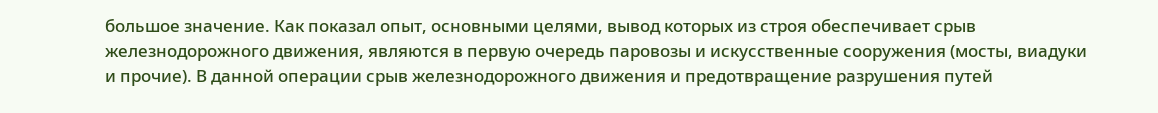большое значение. Как показал опыт, основными целями, вывод которых из строя обеспечивает срыв железнодорожного движения, являются в первую очередь паровозы и искусственные сооружения (мосты, виадуки и прочие). В данной операции срыв железнодорожного движения и предотвращение разрушения путей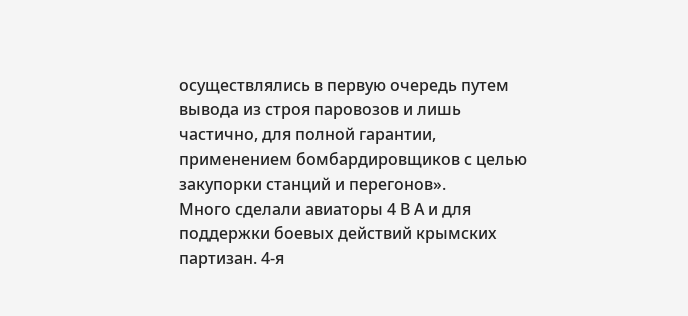осуществлялись в первую очередь путем вывода из строя паровозов и лишь частично, для полной гарантии, применением бомбардировщиков с целью закупорки станций и перегонов».
Много сделали авиаторы 4 В А и для поддержки боевых действий крымских партизан. 4-я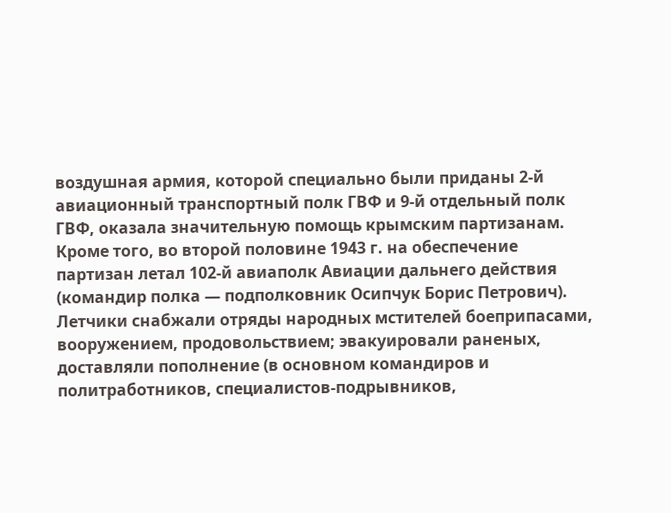воздушная армия, которой специально были приданы 2-й авиационный транспортный полк ГВФ и 9-й отдельный полк ГВФ, оказала значительную помощь крымским партизанам. Кроме того, во второй половине 1943 г. на обеспечение партизан летал 102-й авиаполк Авиации дальнего действия (командир полка — подполковник Осипчук Борис Петрович). Летчики снабжали отряды народных мстителей боеприпасами, вооружением, продовольствием; эвакуировали раненых, доставляли пополнение (в основном командиров и политработников, специалистов-подрывников,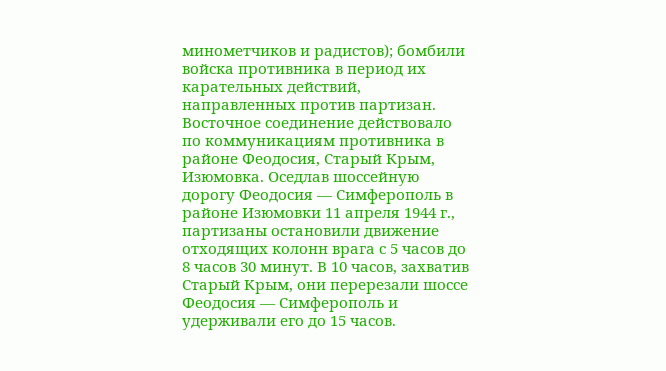минометчиков и радистов); бомбили войска противника в период их карательных действий, направленных против партизан.
Восточное соединение действовало по коммуникациям противника в районе Феодосия, Старый Крым, Изюмовка. Оседлав шоссейную дорогу Феодосия — Симферополь в районе Изюмовки 11 апреля 1944 г., партизаны остановили движение отходящих колонн врага с 5 часов до 8 часов 30 минут. В 10 часов, захватив Старый Крым, они перерезали шоссе Феодосия — Симферополь и удерживали его до 15 часов.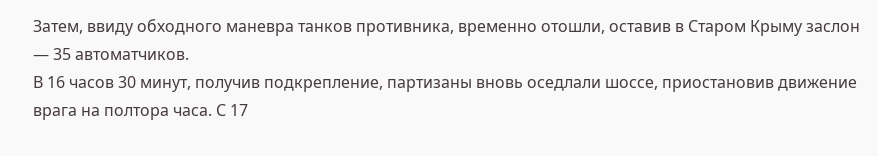Затем, ввиду обходного маневра танков противника, временно отошли, оставив в Старом Крыму заслон — 35 автоматчиков.
В 16 часов 30 минут, получив подкрепление, партизаны вновь оседлали шоссе, приостановив движение врага на полтора часа. С 17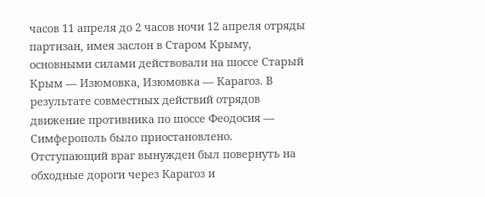часов 11 апреля до 2 часов ночи 12 апреля отряды партизан, имея заслон в Старом Крыму, основными силами действовали на шоссе Старый Крым — Изюмовка, Изюмовка — Карагоз. В результате совместных действий отрядов движение противника по шоссе Феодосия — Симферополь было приостановлено. Отступающий враг вынужден был повернуть на обходные дороги через Карагоз и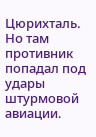Цюрихталь. Но там противник попадал под удары штурмовой авиации.